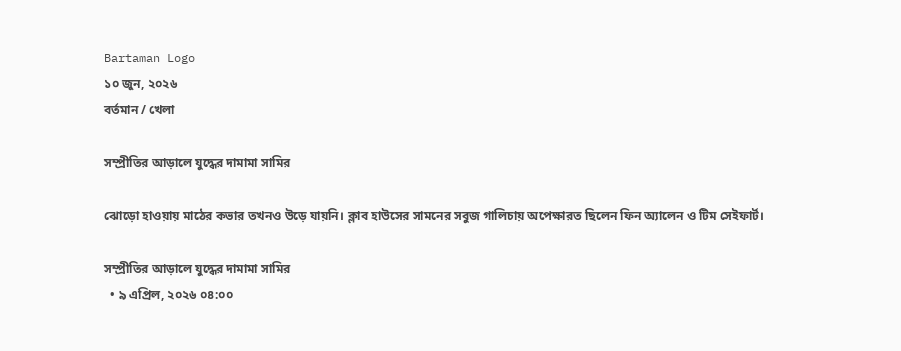Bartaman Logo
১০ জুন, ২০২৬
বর্তমান / খেলা

সম্প্রীতির আড়ালে যুদ্ধের দামামা সামির

ঝোড়ো হাওয়ায় মাঠের কভার তখনও উড়ে যায়নি। ক্লাব হাউসের সামনের সবুজ গালিচায় অপেক্ষারত ছিলেন ফিন অ্যালেন ও টিম সেইফার্ট।

সম্প্রীতির আড়ালে যুদ্ধের দামামা সামির
  • ৯ এপ্রিল, ২০২৬ ০৪:০০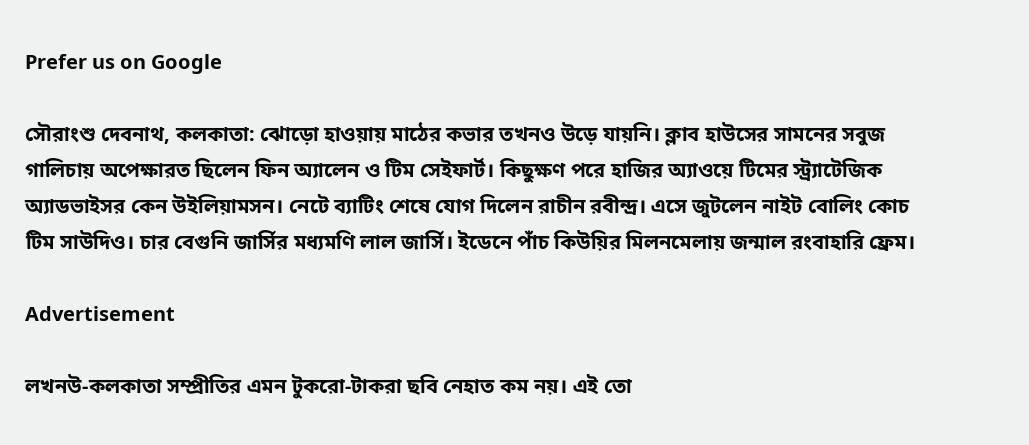Prefer us on Google

সৌরাংশু দেবনাথ, কলকাতা: ঝোড়ো হাওয়ায় মাঠের কভার তখনও উড়ে যায়নি। ক্লাব হাউসের সামনের সবুজ গালিচায় অপেক্ষারত ছিলেন ফিন অ্যালেন ও টিম সেইফার্ট। কিছুক্ষণ পরে হাজির অ্যাওয়ে টিমের স্ট্র্যাটেজিক অ্যাডভাইসর কেন উইলিয়ামসন। নেটে ব্যাটিং শেষে যোগ দিলেন রাচীন রবীন্দ্র। এসে জুটলেন নাইট বোলিং কোচ টিম সাউদিও। চার বেগুনি জার্সির মধ্যমণি লাল জার্সি। ইডেনে পাঁচ কিউয়ির মিলনমেলায় জন্মাল রংবাহারি ফ্রেম।

Advertisement

লখনউ-কলকাতা সম্প্রীতির এমন টুকরো-টাকরা ছবি নেহাত কম নয়। এই তো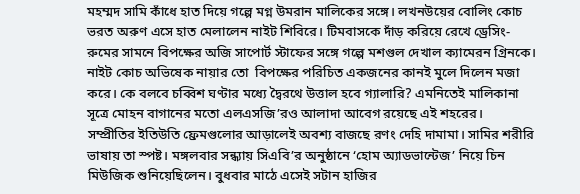মহম্মদ সামি কাঁধে হাত দিয়ে গল্পে মগ্ন উমরান মালিকের সঙ্গে। লখনউয়ের বোলিং কোচ ভরত অরুণ এসে হাত মেলালেন নাইট শিবিরে। টিমবাসকে দাঁড় করিয়ে রেখে ড্রেসিং-রুমের সামনে বিপক্ষের অজি সাপোর্ট স্টাফের সঙ্গে গল্পে মশগুল দেখাল ক্যামেরন গ্রিনকে। নাইট কোচ অভিষেক নায়ার তো  বিপক্ষের পরিচিত একজনের কানই মুলে দিলেন মজা করে। কে বলবে চব্বিশ ঘণ্টার মধ্যে দ্বৈরথে উত্তাল হবে গ্যালারি? এমনিতেই মালিকানা সূত্রে মোহন বাগানের মতো এলএসজি’রও আলাদা আবেগ রয়েছে এই শহরের।
সম্প্রীতির ইতিউতি ফ্রেমগুলোর আড়ালেই অবশ্য বাজছে রণং দেহি দামামা। সামির শরীরি ভাষায় তা স্পষ্ট। মঙ্গলবার সন্ধ্যায় সিএবি’র অনুষ্ঠানে ‘হোম অ্যাডভান্টেজ’ নিয়ে চিন মিউজিক শুনিয়েছিলেন। বুধবার মাঠে এসেই সটান হাজির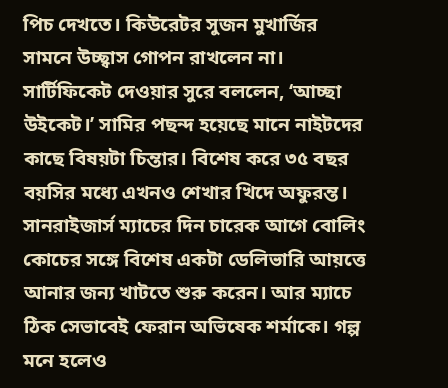পিচ দেখতে। কিউরেটর সুজন মুখার্জির সামনে উচ্ছ্বাস গোপন রাখলেন না। সার্টিফিকেট দেওয়ার সুরে বললেন, ‘আচ্ছা উইকেট।’ সামির পছন্দ হয়েছে মানে নাইটদের কাছে বিষয়টা চিন্তার। বিশেষ করে ৩৫ বছর বয়সির মধ্যে এখনও শেখার খিদে অফুরন্ত। সানরাইজার্স ম্যাচের দিন চারেক আগে বোলিং কোচের সঙ্গে বিশেষ একটা ডেলিভারি আয়ত্তে আনার জন্য খাটতে শুরু করেন। আর ম্যাচে ঠিক সেভাবেই ফেরান অভিষেক শর্মাকে। গল্প মনে হলেও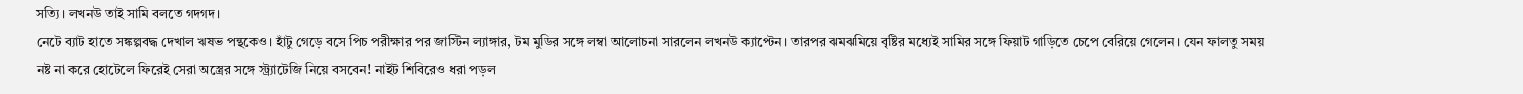সত্যি। লখনউ তাই সামি বলতে গদগদ।
নেটে ব্যাট হাতে সঙ্কল্পবদ্ধ দেখাল ঋষভ পন্থকেও। হাঁটু গেড়ে বসে পিচ পরীক্ষার পর জাস্টিন ল্যাঙ্গার, টম মুডির সঙ্গে লম্বা আলোচনা সারলেন লখনউ ক্যাপ্টেন। তারপর ঝমঝমিয়ে বৃষ্টির মধ্যেই সামির সঙ্গে ফিয়াট গাড়িতে চেপে বেরিয়ে গেলেন। যেন ফালতু সময় নষ্ট না করে হোটেলে ফিরেই সেরা অস্ত্রের সঙ্গে স্ট্র্যাটেজি নিয়ে বসবেন! নাইট শিবিরেও ধরা পড়ল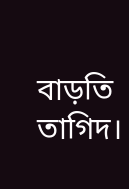বাড়তি তাগিদ।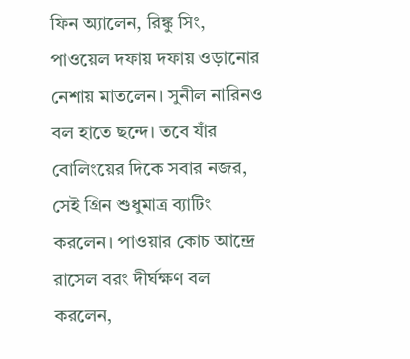ফিন অ্যালেন, রিঙ্কু সিং, পাওয়েল দফায় দফায় ওড়ানোর নেশায় মাতলেন। সুনীল নারিনও বল হাতে ছন্দে। তবে যাঁর বোলিংয়ের দিকে সবার নজর, সেই গ্রিন শুধুমাত্র ব্যাটিং করলেন। পাওয়ার কোচ আন্দ্রে রাসেল বরং দীর্ঘক্ষণ বল করলেন,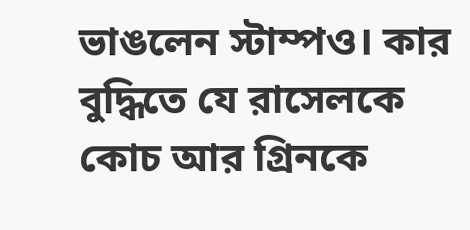ভাঙলেন স্টাম্পও। কার বুদ্ধিতে যে রাসেলকে কোচ আর গ্রিনকে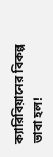ক্যারিবিয়ানের বিকল্প ভাবা হল!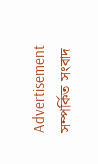Advertisement
সম্পর্কিত সংবাদ